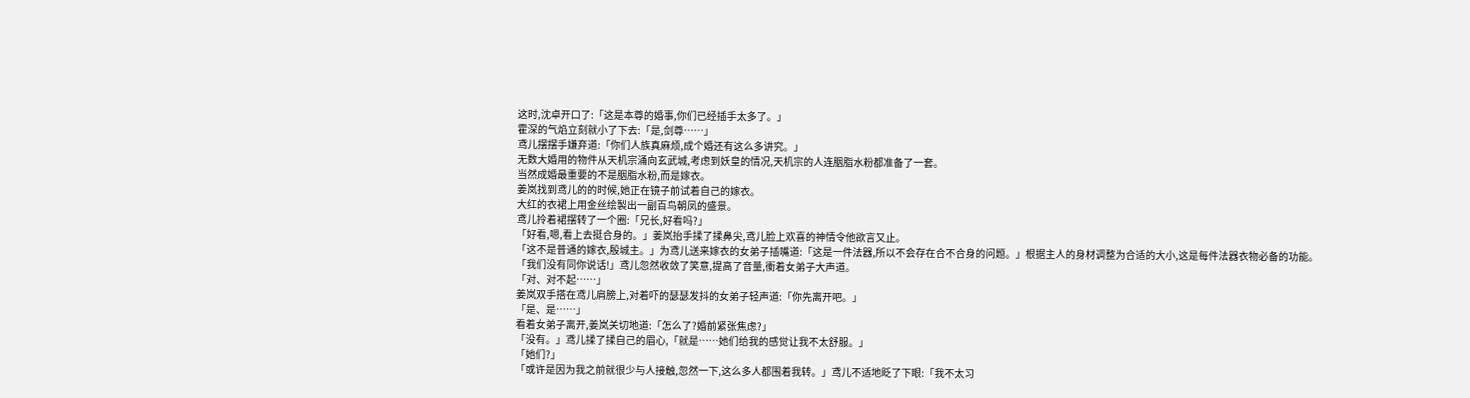这时,沈卓开口了:「这是本尊的婚事,你们已经插手太多了。」
霍深的气焰立刻就小了下去:「是,剑尊……」
鸢儿摆摆手嫌弃道:「你们人族真麻烦,成个婚还有这么多讲究。」
无数大婚用的物件从天机宗涌向玄武城,考虑到妖皇的情况,天机宗的人连胭脂水粉都准备了一套。
当然成婚最重要的不是胭脂水粉,而是嫁衣。
姜岚找到鸢儿的的时候,她正在镜子前试着自己的嫁衣。
大红的衣裙上用金丝绘製出一副百鸟朝凤的盛景。
鸢儿拎着裙摆转了一个圈:「兄长,好看吗?」
「好看,嗯,看上去挺合身的。」姜岚抬手揉了揉鼻尖,鸢儿脸上欢喜的神情令他欲言又止。
「这不是普通的嫁衣,殷城主。」为鸢儿送来嫁衣的女弟子插嘴道:「这是一件法器,所以不会存在合不合身的问题。」根据主人的身材调整为合适的大小,这是每件法器衣物必备的功能。
「我们没有同你说话!」鸢儿忽然收敛了笑意,提高了音量,衝着女弟子大声道。
「对、对不起……」
姜岚双手搭在鸢儿肩膀上,对着吓的瑟瑟发抖的女弟子轻声道:「你先离开吧。」
「是、是……」
看着女弟子离开,姜岚关切地道:「怎么了?婚前紧张焦虑?」
「没有。」鸢儿揉了揉自己的眉心,「就是……她们给我的感觉让我不太舒服。」
「她们?」
「或许是因为我之前就很少与人接触,忽然一下,这么多人都围着我转。」鸢儿不适地眨了下眼:「我不太习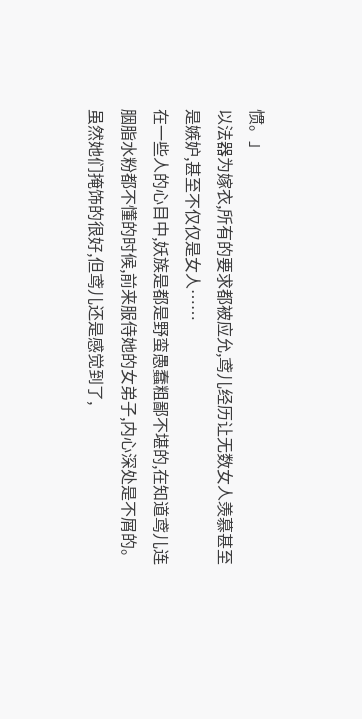惯。」
以法器为嫁衣,所有的要求都被应允,鸢儿经历让无数女人羡慕甚至是嫉妒,甚至不仅仅是女人……
在一些人的心目中,妖族是都是野蛮愚蠢粗鄙不堪的,在知道鸢儿连胭脂水粉都不懂的时候,前来服侍她的女弟子,内心深处是不屑的。
虽然她们掩饰的很好,但鸢儿还是感觉到了,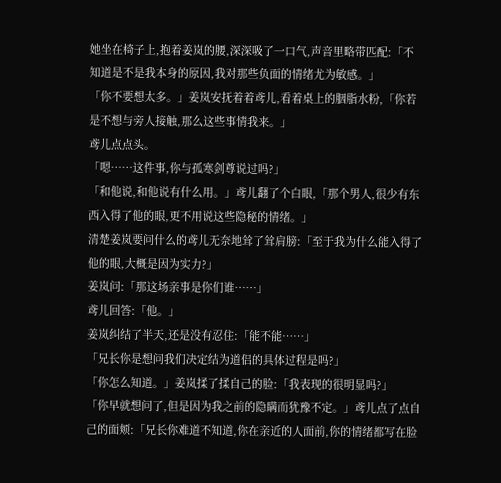她坐在椅子上,抱着姜岚的腰,深深吸了一口气,声音里略带匹配:「不知道是不是我本身的原因,我对那些负面的情绪尤为敏感。」
「你不要想太多。」姜岚安抚着着鸢儿,看着桌上的胭脂水粉,「你若是不想与旁人接触,那么这些事情我来。」
鸢儿点点头。
「嗯……这件事,你与孤寒剑尊说过吗?」
「和他说,和他说有什么用。」鸢儿翻了个白眼,「那个男人,很少有东西入得了他的眼,更不用说这些隐秘的情绪。」
清楚姜岚要问什么的鸢儿无奈地耸了耸肩膀:「至于我为什么能入得了他的眼,大概是因为实力?」
姜岚问:「那这场亲事是你们谁……」
鸢儿回答:「他。」
姜岚纠结了半天,还是没有忍住:「能不能……」
「兄长你是想问我们决定结为道侣的具体过程是吗?」
「你怎么知道。」姜岚揉了揉自己的脸:「我表现的很明显吗?」
「你早就想问了,但是因为我之前的隐瞒而犹豫不定。」鸢儿点了点自己的面颊:「兄长你难道不知道,你在亲近的人面前,你的情绪都写在脸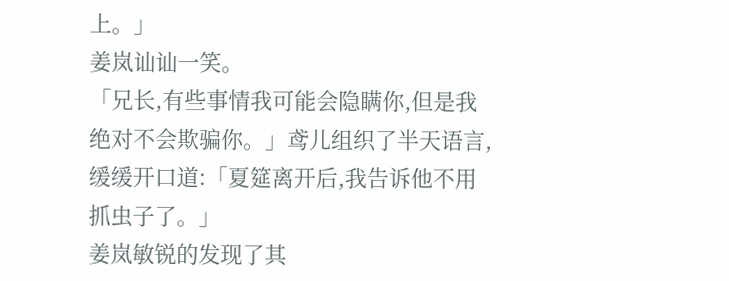上。」
姜岚讪讪一笑。
「兄长,有些事情我可能会隐瞒你,但是我绝对不会欺骗你。」鸢儿组织了半天语言,缓缓开口道:「夏筵离开后,我告诉他不用抓虫子了。」
姜岚敏锐的发现了其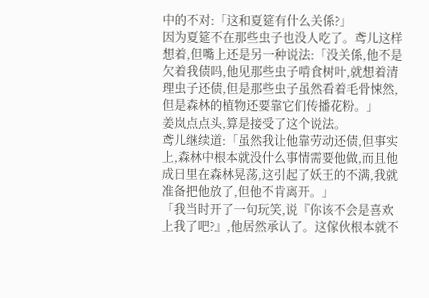中的不对:「这和夏筵有什么关係?」
因为夏筵不在那些虫子也没人吃了。鸢儿这样想着,但嘴上还是另一种说法:「没关係,他不是欠着我债吗,他见那些虫子啃食树叶,就想着清理虫子还债,但是那些虫子虽然看着毛骨悚然,但是森林的植物还要靠它们传播花粉。」
姜岚点点头,算是接受了这个说法。
鸢儿继续道:「虽然我让他靠劳动还债,但事实上,森林中根本就没什么事情需要他做,而且他成日里在森林晃荡,这引起了妖王的不满,我就准备把他放了,但他不肯离开。」
「我当时开了一句玩笑,说『你该不会是喜欢上我了吧?』,他居然承认了。这傢伙根本就不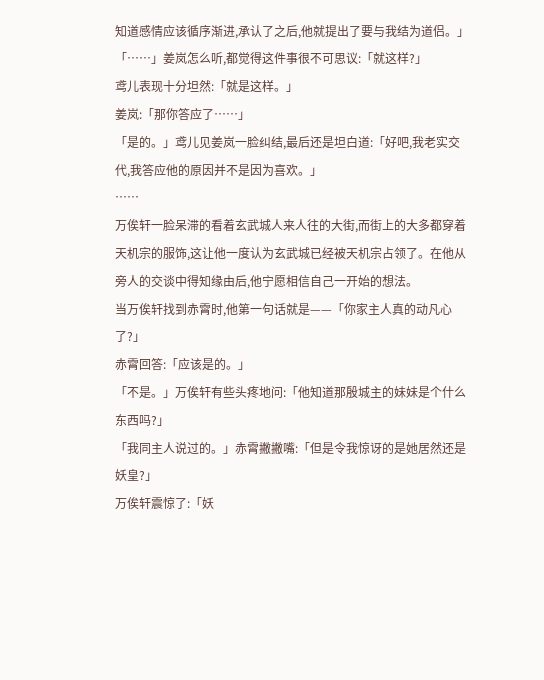知道感情应该循序渐进,承认了之后,他就提出了要与我结为道侣。」
「……」姜岚怎么听,都觉得这件事很不可思议:「就这样?」
鸢儿表现十分坦然:「就是这样。」
姜岚:「那你答应了……」
「是的。」鸢儿见姜岚一脸纠结,最后还是坦白道:「好吧,我老实交代,我答应他的原因并不是因为喜欢。」
……
万俟轩一脸呆滞的看着玄武城人来人往的大街,而街上的大多都穿着天机宗的服饰,这让他一度认为玄武城已经被天机宗占领了。在他从旁人的交谈中得知缘由后,他宁愿相信自己一开始的想法。
当万俟轩找到赤霄时,他第一句话就是——「你家主人真的动凡心了?」
赤霄回答:「应该是的。」
「不是。」万俟轩有些头疼地问:「他知道那殷城主的妹妹是个什么东西吗?」
「我同主人说过的。」赤霄撇撇嘴:「但是令我惊讶的是她居然还是妖皇?」
万俟轩震惊了:「妖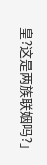皇?这是两族联姻吗?」